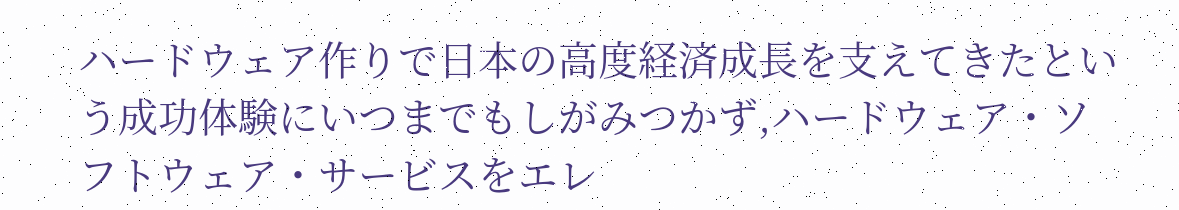ハードウェア作りで日本の高度経済成長を支えてきたという成功体験にいつまでもしがみつかず,ハードウェア・ソフトウェア・サービスをエレ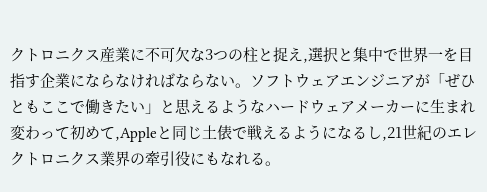クトロニクス産業に不可欠な3つの柱と捉え,選択と集中で世界一を目指す企業にならなければならない。ソフトウェアエンジニアが「ぜひともここで働きたい」と思えるようなハードウェアメーカーに生まれ変わって初めて,Appleと同じ土俵で戦えるようになるし,21世紀のエレクトロニクス業界の牽引役にもなれる。